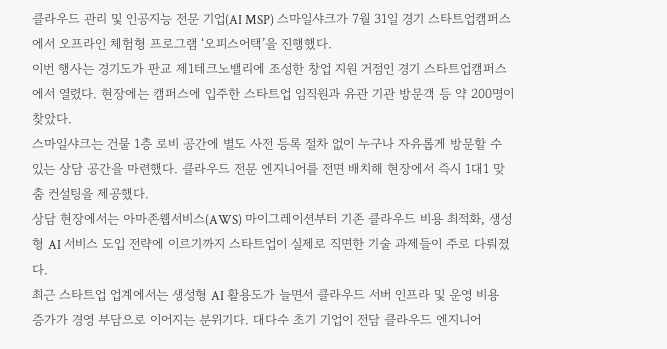클라우드 관리 및 인공지능 전문 기업(AI MSP) 스마일샤크가 7월 31일 경기 스타트업캠퍼스에서 오프라인 체험형 프로그램 ‘오피스어택’을 진행했다.
이번 행사는 경기도가 판교 제1테크노밸리에 조성한 창업 지원 거점인 경기 스타트업캠퍼스에서 열렸다. 현장에는 캠퍼스에 입주한 스타트업 임직원과 유관 기관 방문객 등 약 200명이 찾았다.
스마일샤크는 건물 1층 로비 공간에 별도 사전 등록 절차 없이 누구나 자유롭게 방문할 수 있는 상담 공간을 마련했다. 클라우드 전문 엔지니어를 전면 배치해 현장에서 즉시 1대1 맞춤 컨설팅을 제공했다.
상담 현장에서는 아마존웹서비스(AWS) 마이그레이션부터 기존 클라우드 비용 최적화, 생성형 AI 서비스 도입 전략에 이르기까지 스타트업이 실제로 직면한 기술 과제들이 주로 다뤄졌다.
최근 스타트업 업계에서는 생성형 AI 활용도가 늘면서 클라우드 서버 인프라 및 운영 비용 증가가 경영 부담으로 이어지는 분위기다. 대다수 초기 기업이 전담 클라우드 엔지니어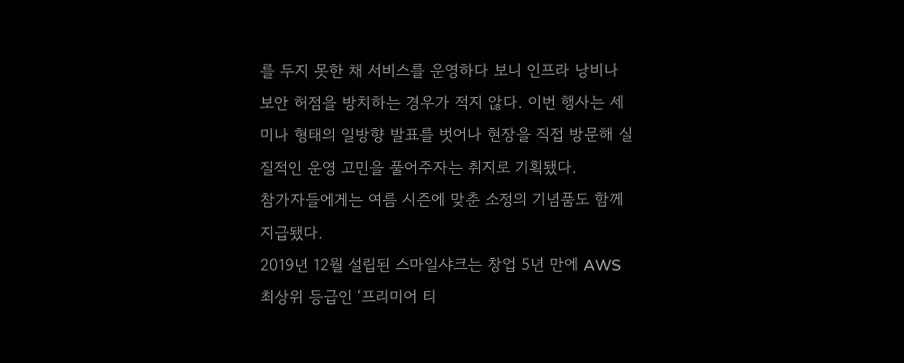를 두지 못한 채 서비스를 운영하다 보니 인프라 낭비나 보안 허점을 방치하는 경우가 적지 않다. 이번 행사는 세미나 형태의 일방향 발표를 벗어나 현장을 직접 방문해 실질적인 운영 고민을 풀어주자는 취지로 기획됐다.
참가자들에게는 여름 시즌에 맞춘 소정의 기념품도 함께 지급됐다.
2019년 12월 설립된 스마일샤크는 창업 5년 만에 AWS 최상위 등급인 ‘프리미어 티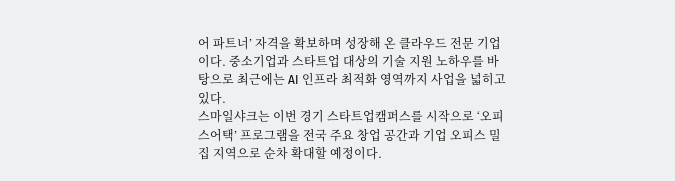어 파트너’ 자격을 확보하며 성장해 온 클라우드 전문 기업이다. 중소기업과 스타트업 대상의 기술 지원 노하우를 바탕으로 최근에는 AI 인프라 최적화 영역까지 사업을 넓히고 있다.
스마일샤크는 이번 경기 스타트업캠퍼스를 시작으로 ‘오피스어택’ 프로그램을 전국 주요 창업 공간과 기업 오피스 밀집 지역으로 순차 확대할 예정이다.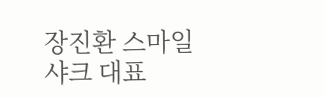장진환 스마일샤크 대표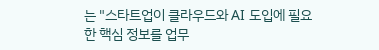는 "스타트업이 클라우드와 AI 도입에 필요한 핵심 정보를 업무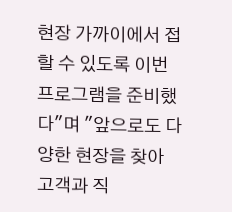현장 가까이에서 접할 수 있도록 이번 프로그램을 준비했다"며 "앞으로도 다양한 현장을 찾아 고객과 직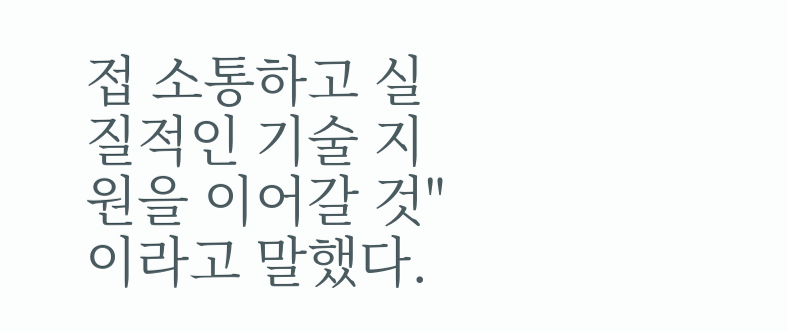접 소통하고 실질적인 기술 지원을 이어갈 것"이라고 말했다.